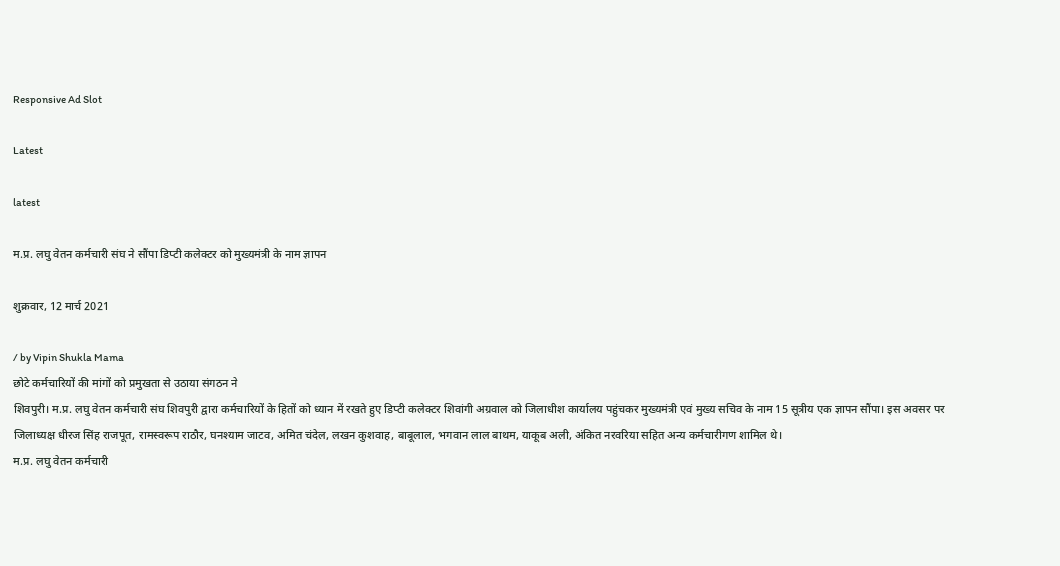Responsive Ad Slot

Latest

latest

म.प्र. लघु वेतन कर्मचारी संघ ने सौंपा डिप्टी कलेक्टर को मुख्यमंत्री के नाम ज्ञापन

शुक्रवार, 12 मार्च 2021

/ by Vipin Shukla Mama
छोटे कर्मचारियों की मांगों को प्रमुखता से उठाया संगठन ने
शिवपुरी। म.प्र. लघु वेतन कर्मचारी संघ शिवपुरी द्वारा कर्मचारियों के हितों को ध्यान में रखते हुए डिप्टी कलेक्टर शिवांगी अग्रवाल को जिलाधीश कार्यालय पहुंचकर मुख्यमंत्री एवं मुख्य सचिव के नाम 15 सूत्रीय एक ज्ञापन सौंपा। इस अवसर पर जिलाध्यक्ष धीरज सिंह राजपूत, रामस्वरूप राठौर, घनश्याम जाटव, अमित चंदेल, लखन कुशवाह, बाबूलाल, भगवान लाल बाथम, याकूब अली, अंकित नरवरिया सहित अन्य कर्मचारीगण शामिल थे।
म.प्र. लघु वेतन कर्मचारी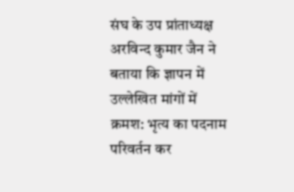संघ के उप प्रांताध्यक्ष अरविन्द कुमार जैन ने बताया कि ज्ञापन में उल्लेखित मांगों में क्रमश: भृत्य का पदनाम परिवर्तन कर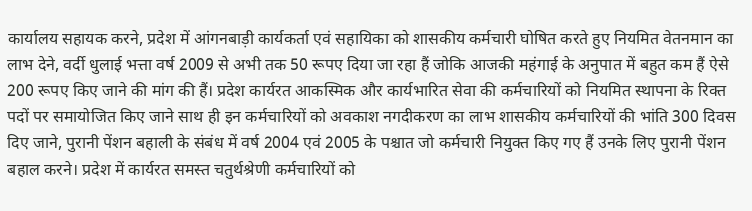कार्यालय सहायक करने, प्रदेश में आंगनबाड़ी कार्यकर्ता एवं सहायिका को शासकीय कर्मचारी घोषित करते हुए नियमित वेतनमान का लाभ देने, वर्दी धुलाई भत्ता वर्ष 2009 से अभी तक 50 रूपए दिया जा रहा हैं जोकि आजकी महंगाई के अनुपात में बहुत कम हैं ऐसे 200 रूपए किए जाने की मांग की हैं। प्रदेश कार्यरत आकस्मिक और कार्यभारित सेवा की कर्मचारियों को नियमित स्थापना के रिक्त पदों पर समायोजित किए जाने साथ ही इन कर्मचारियों को अवकाश नगदीकरण का लाभ शासकीय कर्मचारियों की भांति 300 दिवस दिए जाने, पुरानी पेंशन बहाली के संबंध में वर्ष 2004 एवं 2005 के पश्चात जो कर्मचारी नियुक्त किए गए हैं उनके लिए पुरानी पेंशन बहाल करने। प्रदेश में कार्यरत समस्त चतुर्थश्रेणी कर्मचारियों को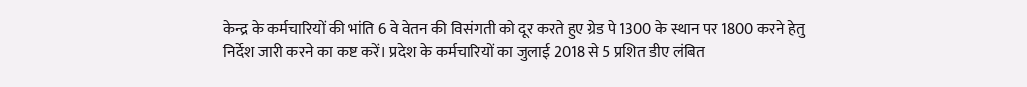केन्द्र के कर्मचारियों की भांति 6 वे वेतन की विसंगती को दूर करते हुए ग्रेड पे 1300 के स्थान पर 1800 करने हेतु निर्देश जारी करने का कष्ट करें। प्रदेश के कर्मचारियों का जुलाई 2018 से 5 प्रशित डीए लंबित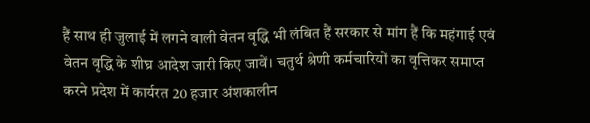हैं साथ ही जुलाई में लगने वाली वेतन वृद्धि भी लंबित हैं सरकार से मांग हैं कि महंगाई एवं वेतन वृद्धि के शीघ्र आदेश जारी किए जावें। चतुर्थ श्रेणी कर्मचारियों का वृत्तिकर समाप्त करने प्रदेश में कार्यरत 20 हजार अंशकालीन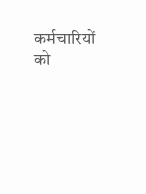कर्मचारियों को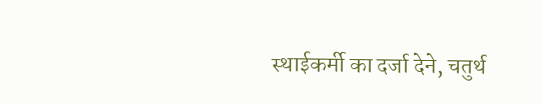स्थाईकर्मी का दर्जा देने, चतुर्थ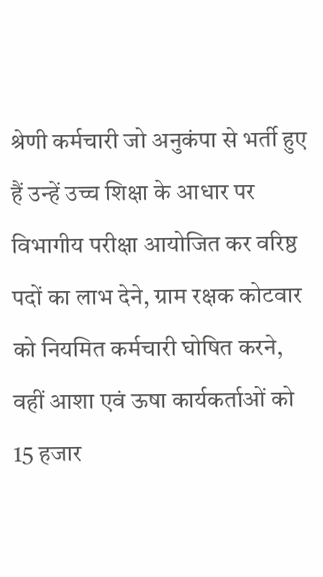श्रेणी कर्मचारी जो अनुकंपा से भर्ती हुए हैं उन्हें उच्च शिक्षा के आधार पर विभागीय परीक्षा आयोजित कर वरिष्ठ पदों का लाभ देने, ग्राम रक्षक कोटवार को नियमित कर्मचारी घोषित करने, वहीं आशा एवं ऊषा कार्यकर्ताओं को 15 हजार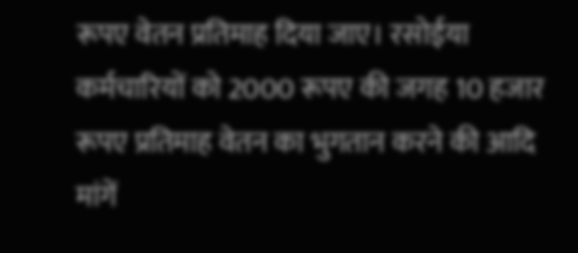रूपए वेतन प्रतिमाह दिया जाए। रसोईया कर्मचारियों को 2000 रूपए की जगह 10 हजार रूपए प्रतिमाह वेतन का भुगतान करने की आदि मांगें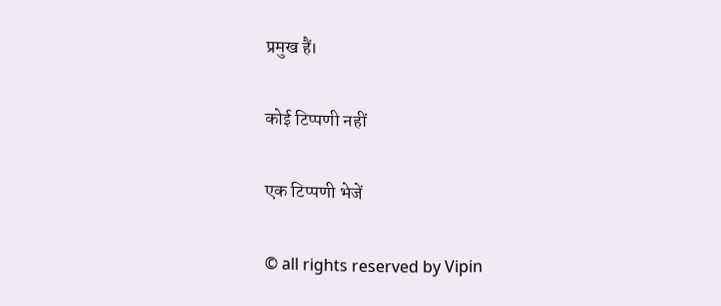प्रमुख हैं।

कोई टिप्पणी नहीं

एक टिप्पणी भेजें

© all rights reserved by Vipin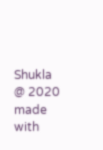Shukla @ 2020
made with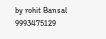by rohit Bansal 9993475129